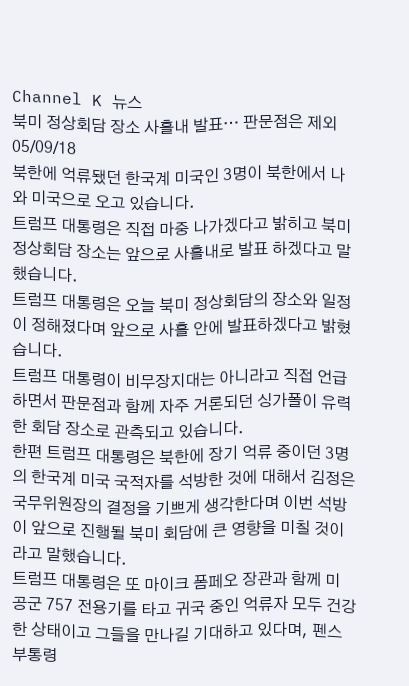Channel K 뉴스
북미 정상회담 장소 사흘내 발표… 판문점은 제외
05/09/18
북한에 억류됐던 한국계 미국인 3명이 북한에서 나와 미국으로 오고 있습니다.
트럼프 대통령은 직접 마중 나가겠다고 밝히고 북미 정상회담 장소는 앞으로 사흘내로 발표 하겠다고 말했습니다.
트럼프 대통령은 오늘 북미 정상회담의 장소와 일정이 정해졌다며 앞으로 사흘 안에 발표하겠다고 밝혔습니다.
트럼프 대통령이 비무장지대는 아니라고 직접 언급하면서 판문점과 함께 자주 거론되던 싱가폴이 유력한 회담 장소로 관측되고 있습니다.
한편 트럼프 대통령은 북한에 장기 억류 중이던 3명의 한국계 미국 국적자를 석방한 것에 대해서 김정은 국무위원장의 결정을 기쁘게 생각한다며 이번 석방이 앞으로 진행될 북미 회담에 큰 영향을 미칠 것이라고 말했습니다.
트럼프 대통령은 또 마이크 폼페오 장관과 함께 미 공군 757 전용기를 타고 귀국 중인 억류자 모두 건강한 상태이고 그들을 만나길 기대하고 있다며, 펜스 부통령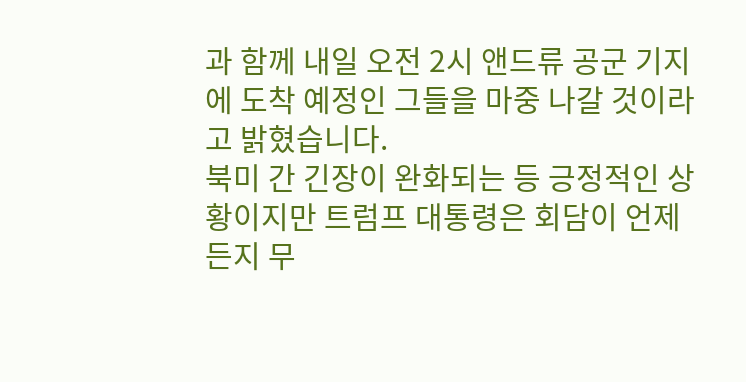과 함께 내일 오전 2시 앤드류 공군 기지에 도착 예정인 그들을 마중 나갈 것이라고 밝혔습니다.
북미 간 긴장이 완화되는 등 긍정적인 상황이지만 트럼프 대통령은 회담이 언제든지 무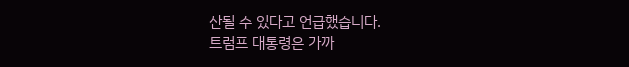산될 수 있다고 언급했습니다.
트럼프 대통령은 가까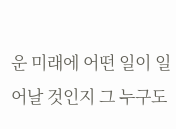운 미래에 어떤 일이 일어날 것인지 그 누구도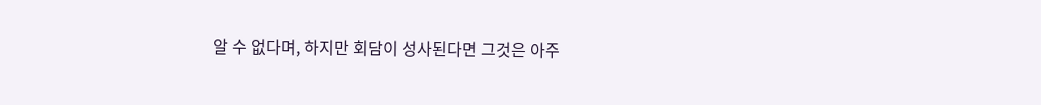알 수 없다며, 하지만 회담이 성사된다면 그것은 아주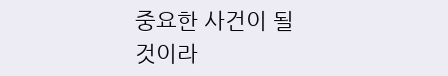중요한 사건이 될 것이라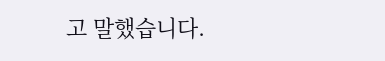고 말했습니다.